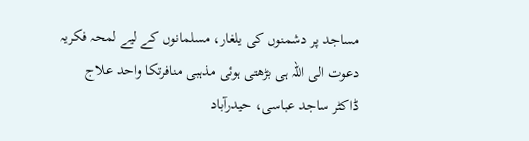مساجد پر دشمنوں کی یلغار، مسلمانوں کے لیے لمحہ فکریہ
دعوت الی اللہ ہی بڑھتی ہوئی مذہبی منافرتکا واحد علاج
ڈاکٹر ساجد عباسی، حیدرآباد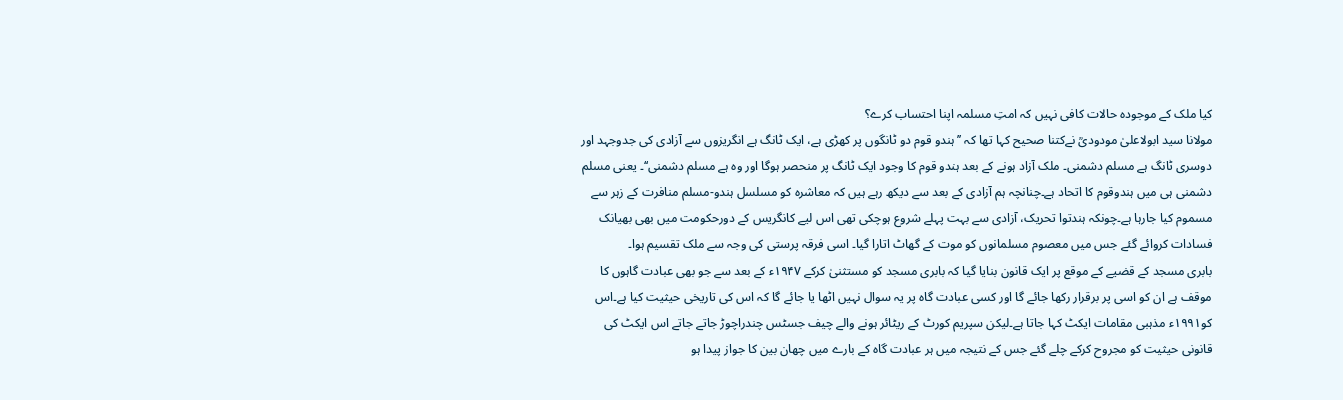کیا ملک کے موجودہ حالات کافی نہیں کہ امتِ مسلمہ اپنا احتساب کرے؟
مولانا سید ابولاعلیٰ مودودیؒ نےکتنا صحیح کہا تھا کہ ’’ہندو قوم دو ٹانگوں پر کھڑی ہے، ایک ٹانگ ہے انگریزوں سے آزادی کی جدوجہد اور دوسری ٹانگ ہے مسلم دشمنی۔ ملک آزاد ہونے کے بعد ہندو قوم کا وجود ایک ٹانگ پر منحصر ہوگا اور وہ ہے مسلم دشمنی‘‘۔ یعنی مسلم دشمنی ہی میں ہندوقوم کا اتحاد ہے۔چنانچہ ہم آزادی کے بعد سے دیکھ رہے ہیں کہ معاشرہ کو مسلسل ہندو-مسلم منافرت کے زہر سے مسموم کیا جارہا ہے۔چونکہ ہندتوا تحریک، آزادی سے بہت پہلے شروع ہوچکی تھی اس لیے کانگریس کے دورحکومت میں بھی بھیانک فسادات کروائے گئے جس میں معصوم مسلمانوں کو موت کے گھاٹ اتارا گیا۔ اسی فرقہ پرستی کی وجہ سے ملک تقسیم ہوا۔
بابری مسجد کے قضیے کے موقع پر ایک قانون بنایا گیا کہ بابری مسجد کو مستثنیٰ کرکے ۱۹۴۷ء کے بعد سے جو بھی عبادت گاہوں کا موقف ہے ان کو اسی پر برقرار رکھا جائے گا اور کسی عبادت گاہ پر یہ سوال نہیں اٹھا یا جائے گا کہ اس کی تاریخی حیثیت کیا ہے۔اس کو۱۹۹۱ء مذہبی مقامات ایکٹ کہا جاتا ہے۔لیکن سپریم کورٹ کے ریٹائر ہونے والے چیف جسٹس چندراچوڑ جاتے جاتے اس ایکٹ کی قانونی حیثیت کو مجروح کرکے چلے گئے جس کے نتیجہ میں ہر عبادت گاہ کے بارے میں چھان بین کا جواز پیدا ہو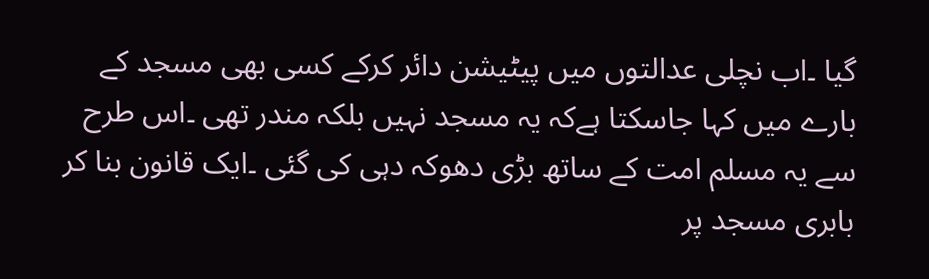گیا ۔اب نچلی عدالتوں میں پیٹیشن دائر کرکے کسی بھی مسجد کے بارے میں کہا جاسکتا ہےکہ یہ مسجد نہیں بلکہ مندر تھی ۔اس طرح سے یہ مسلم امت کے ساتھ بڑی دھوکہ دہی کی گئی ۔ایک قانون بنا کر بابری مسجد پر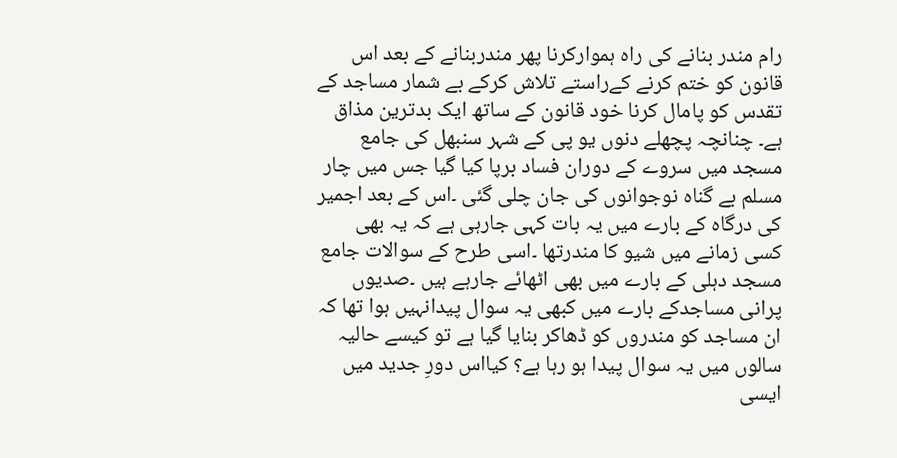رام مندر بنانے کی راہ ہموارکرنا پھر مندربنانے کے بعد اس قانون کو ختم کرنے کےراستے تلاش کرکے بے شمار مساجد کے تقدس کو پامال کرنا خود قانون کے ساتھ ایک بدترین مذاق ہے۔ چنانچہ پچھلے دنوں یو پی کے شہر سنبھل کی جامع مسجد میں سروے کے دوران فساد برپا کیا گیا جس میں چار مسلم بے گناہ نوجوانوں کی جان چلی گئی ۔اس کے بعد اجمیر کی درگاہ کے بارے میں یہ بات کہی جارہی ہے کہ یہ بھی کسی زمانے میں شیو کا مندرتھا ۔اسی طرح کے سوالات جامع مسجد دہلی کے بارے میں بھی اٹھائے جارہے ہیں ۔صدیوں پرانی مساجدکے بارے میں کبھی یہ سوال پیدانہیں ہوا تھا کہ ان مساجد کو مندروں کو ڈھاکر بنایا گیا ہے تو کیسے حالیہ سالوں میں یہ سوال پیدا ہو رہا ہے؟ کیااس دورِ جدید میں ایسی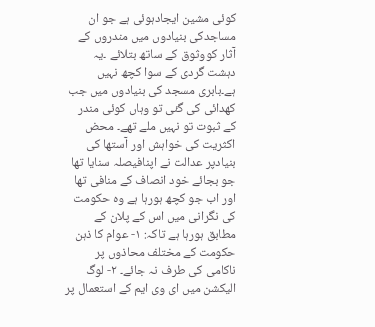کوئی مشین ایجادہوئی ہے جو ان مساجدکی بنیادوں میں مندروں کے آثار کووثوق کے ساتھ بتلائے ۔یہ دہشت گردی کے سوا کچھ نہیں ہے۔بابری مسجد کی بنیادوں میں جب کھدائی کی گئی تو وہاں کوئی مندر کے ثبوت تو نہیں ملے تھے۔ محض اکثریت کی خواہش اور آستھا کی بنیادپر عدالت نے اپنافیصلہ سنایا تھا جو بجائے خود انصاف کے منافی تھا اور اب جو کچھ ہورہا ہے وہ حکومت کی نگرانی میں اس کے پلان کے مطابق ہورہا ہے تاکہ: ۱- عوام کا ذہن حکومت کے مختلف محاذوں پر ناکامی کی طرف نہ جائے۔ ۲- لوگ الیکشن میں ای وی ایم کے استعمال پر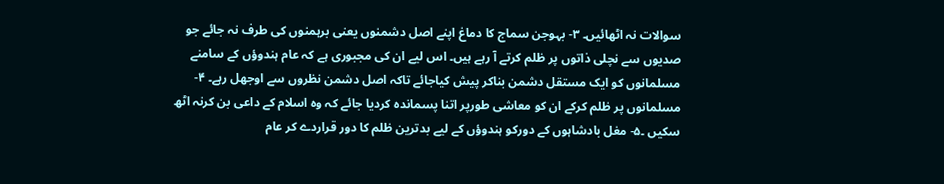سوالات نہ اٹھائیں۔ ۳- بہوجن سماج کا دماغ اپنے اصل دشمنوں یعنی برہمنوں کی طرف نہ جائے جو صدیوں سے نچلی ذاتوں پر ظلم کرتے آ رہے ہیں۔ اس لیے ان کی مجبوری ہے کہ عام ہندوؤں کے سامنے مسلمانوں کو ایک مستقل دشمن بناکر پیش کیاجائے تاکہ اصل دشمن نظروں سے اوجھل رہے۔ ۴- مسلمانوں پر ظلم کرکے ان کو معاشی طورپر اتنا پسماندہ کردیا جائے کہ وہ اسلام کے داعی بن کرنہ اٹھ سکیں ۔۵- مغل بادشاہوں کے دورکو ہندوؤں کے لیے بدترین ظلم کا دور قراردے کر عام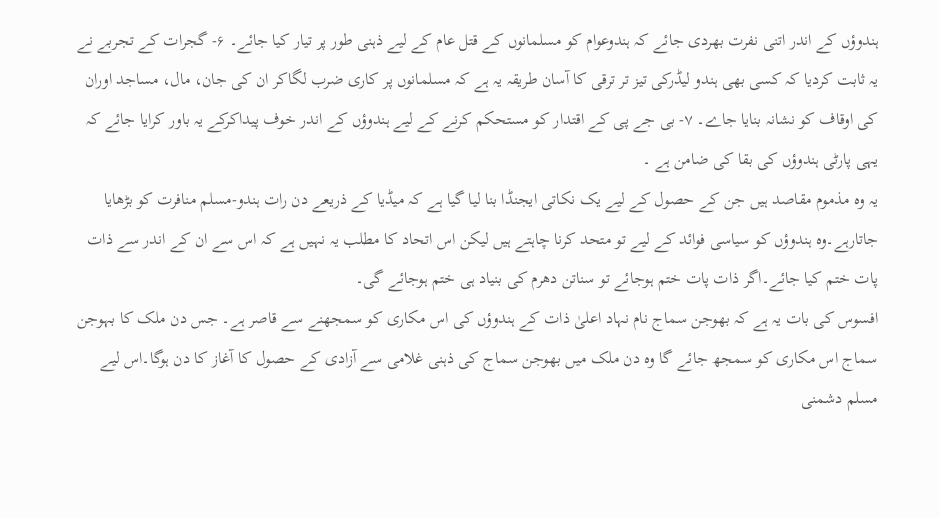ہندوؤں کے اندر اتنی نفرت بھردی جائے کہ ہندوعوام کو مسلمانوں کے قتل عام کے لیے ذہنی طور پر تیار کیا جائے۔ ۶- گجرات کے تجربے نے یہ ثابت کردیا کہ کسی بھی ہندو لیڈرکی تیز تر ترقی کا آسان طریقہ یہ ہے کہ مسلمانوں پر کاری ضرب لگاکر ان کی جان، مال، مساجد اوران کی اوقاف کو نشانہ بنایا جاے۔ ۷- بی جے پی کے اقتدار کو مستحکم کرنے کے لیے ہندوؤں کے اندر خوف پیداکرکے یہ باور کرایا جائے کہ یہی پارٹی ہندوؤں کی بقا کی ضامن ہے ۔
یہ وہ مذموم مقاصد ہیں جن کے حصول کے لیے یک نکاتی ایجنڈا بنا لیا گیا ہے کہ میڈیا کے ذریعے دن رات ہندو-مسلم منافرت کو بڑھایا جاتارہے۔وہ ہندوؤں کو سیاسی فوائد کے لیے تو متحد کرنا چاہتے ہیں لیکن اس اتحاد کا مطلب یہ نہیں ہے کہ اس سے ان کے اندر سے ذات پات ختم کیا جائے۔اگر ذات پات ختم ہوجائے تو سناتن دھرم کی بنیاد ہی ختم ہوجائے گی۔
افسوس کی بات یہ ہے کہ بھوجن سماج نام نہاد اعلیٰ ذات کے ہندوؤں کی اس مکاری کو سمجھنے سے قاصر ہے۔ جس دن ملک کا بہوجن سماج اس مکاری کو سمجھ جائے گا وہ دن ملک میں بھوجن سماج کی ذہنی غلامی سے آزادی کے حصول کا آغاز کا دن ہوگا۔اس لیے مسلم دشمنی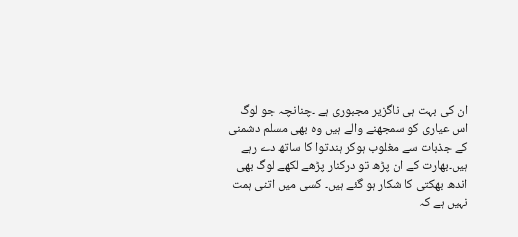ان کی بہت ہی ناگزیر مجبوری ہے ۔چنانچہ جو لوگ اس عیاری کو سمجھنے والے ہیں وہ بھی مسلم دشمنی کے جذبات سے مغلوب ہوکر ہندتوا کا ساتھ دے رہے ہیں۔بھارت کے ان پڑھ تو درکنار پڑھے لکھے لوگ بھی اندھ بھکتی کا شکار ہو گئے ہیں۔ کسی میں اتنی ہمت نہیں ہے کہ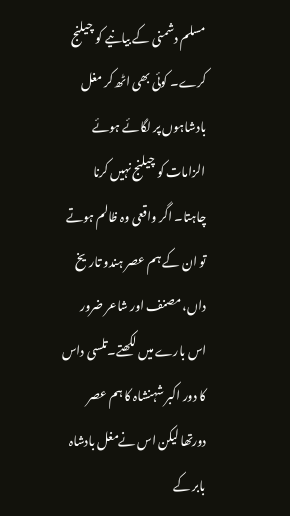مسلم دشمنی کے بیانیے کو چیلنج کرے۔ کوئی بھی اٹھ کر مغل بادشاہوں پر لگائے ہوئے الزامات کو چیلنج نہیں کرنا چاہتا۔ اگر واقعی وہ ظالم ہوتے تو ان کے ہم عصر ہندو تاریخ داں، مصنف اور شاعر ضرور اس بارے میں لکھتے۔تلسی داس کا دور اکبر شہنشاہ کا ہم عصر دورتھا لیکن اس نےمغل بادشاہ بابر کے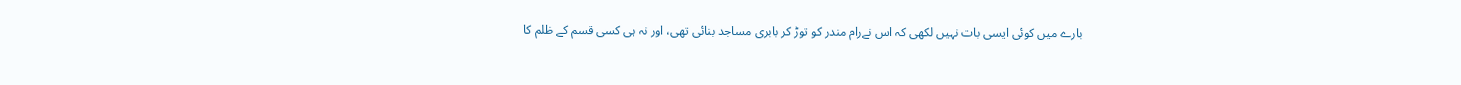بارے میں کوئی ایسی بات نہیں لکھی کہ اس نےرام مندر کو توڑ کر بابری مساجد بنائی تھی، اور نہ ہی کسی قسم کے ظلم کا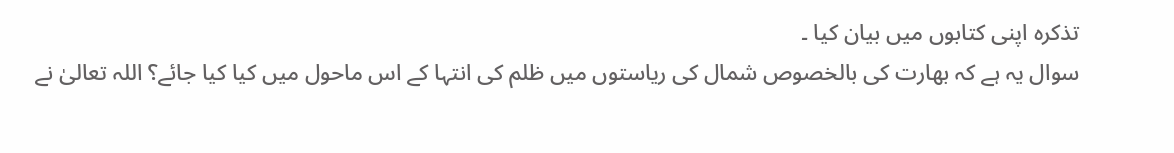تذکرہ اپنی کتابوں میں بیان کیا ۔
سوال یہ ہے کہ بھارت کی بالخصوص شمال کی ریاستوں میں ظلم کی انتہا کے اس ماحول میں کیا کیا جائے؟ اللہ تعالیٰ نے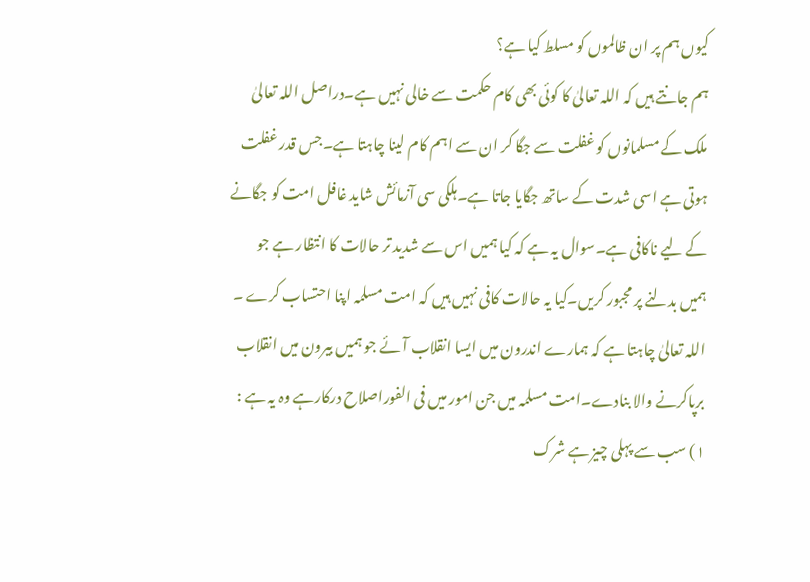کیوں ہم پر ان ظالموں کو مسلط کیا ہے؟
ہم جانتے ہیں کہ اللہ تعالیٰ کا کوئی بھی کام حکمت سے خالی نہیں ہے۔دراصل اللہ تعالیٰ ملک کے مسلمانوں کو غفلت سے جگا کر ان سے اہم کام لینا چاہتا ہے۔جس قدر غفلت ہوتی ہے اسی شدت کے ساتھ جگایا جاتا ہے۔ہلکی سی آزمائش شاید غافل امت کو جگانے کے لیے ناکافی ہے۔سوال یہ ہے کہ کیا ہمیں اس سے شدید تر حالات کا انتظار ہے جو ہمیں بدلنے پر مجبور کریں۔کیا یہ حالات کافی نہیں ہیں کہ امت مسلمہ اپنا احتساب کرے ۔ اللہ تعالیٰ چاہتا ہے کہ ہمارے اندرون میں ایسا انقلاب آئے جو ہمیں بیرون میں انقلاب برپاکرنے والا بنادے۔امت مسلمہ میں جن امور میں فی الفوراصلاح درکارہے وہ یہ ہے :
۱) سب سے پہلی چیز ہے شرک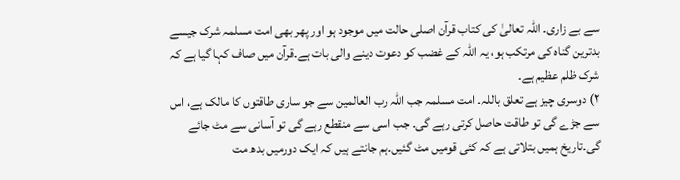سے بے زاری۔ اللہ تعالیٰ کی کتاب قرآن اصلی حالت میں موجود ہو اور پھر بھی امت مسلمہ شرک جیسے بدترین گناہ کی مرتکب ہو، یہ اللہ کے غضب کو دعوت دینے والی بات ہے۔قرآن میں صاف کہا گیا ہے کہ شرک ظلم عظیم ہے۔
۲) دوسری چیز ہے تعلق باللہ۔ امت مسلمہ جب اللہ رب العالمین سے جو ساری طاقتوں کا مالک ہے، اس سے جڑے گی تو طاقت حاصل کرتی رہے گی۔ جب اسی سے منقطع رہے گی تو آسانی سے مٹ جائے گی۔تاریخ ہمیں بتلاتی ہے کہ کئی قومیں مٹ گئیں۔ہم جانتے ہیں کہ ایک دورمیں بدھ مت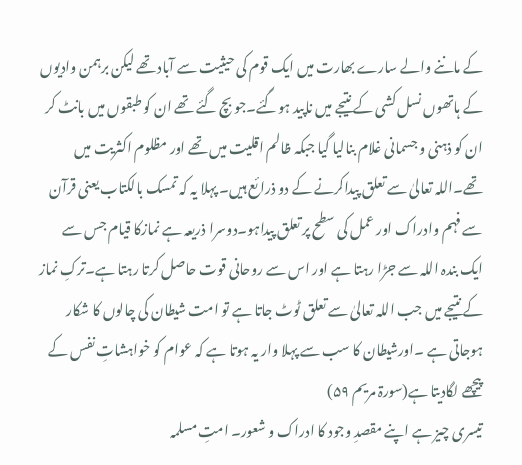کے ماننے والے سارے بھارت میں ایک قوم کی حیثیت سے آباد تھے لیکن برہمن وادیوں کے ہاتھوں نسل کشی کے نتیجے میں ناپید ہوگئے۔جو بچ گئے تھے ان کو طبقوں میں بانٹ کر ان کو ذہنی و جسمانی غلام بنالیا گیا جبکہ ظالم اقلیت میں تھے اور مظلوم اکثریت میں تھے۔اللہ تعالیٰ سے تعلق پیداکرنے کے دو ذرائع ہیں۔ پہلا یہ کہ تمسک بالکتاب یعنی قرآن سے فہم وادراک اور عمل کی سطح پر تعلق پیداہو۔دوسرا ذریعہ ہے نمازکا قیام جس سے ایک بندہ اللہ سے جڑا رہتا ہے اور اس سے روحانی قوت حاصل کرتا رہتا ہے۔ترکِ نماز کے نتیجے میں جب اللہ تعالیٰ سے تعلق ٹوٹ جاتا ہے تو امت شیطان کی چالوں کا شکار ہوجاتی ہے ۔اورشیطان کا سب سے پہلا وار یہ ہوتا ہے کہ عوام کو خواہشاتِ نفس کے پیچھے لگادیتا ہے(سورۃ مریم ۵۹)
تیسری چیز ہے اپنے مقصدِ وجود کا ادراک و شعور۔ امتِ مسلمہ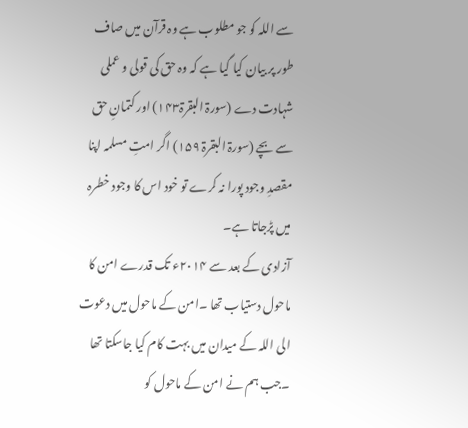سے اللہ کو جو مطلوب ہے وہ قرآن میں صاف طور پر بیان کیا گیا ہے کہ وہ حق کی قولی و عملی شہادت دے (سورۃ البقرۃ۱۴۳) اور کتمانِ حق سے بچے (سورۃ البقرۃ ۱۵۹) اگر امتِ مسلمہ اپنا مقصدِ وجود پورا نہ کرے تو خود اس کا وجود خطرہ میں پڑجاتا ہے۔
آزادی کے بعد سے ۲۰۱۴ء تک قدرے امن کا ماحول دستیاب تھا ۔امن کے ماحول میں دعوت الی اللہ کے میدان میں بہت کام کیا جاسکتا تھا ۔جب ہم نے امن کے ماحول کو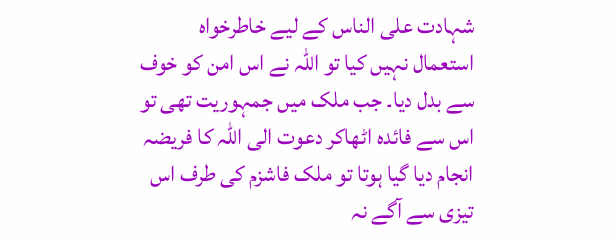شہادت علی الناس کے لیے خاطرخواہ استعمال نہیں کیا تو اللہ نے اس امن کو خوف سے بدل دیا۔ جب ملک میں جمہوریت تھی تو اس سے فائدہ اٹھاکر دعوت الی اللہ کا فریضہ انجام دیا گیا ہوتا تو ملک فاشزم کی طرف اس تیزی سے آگے نہ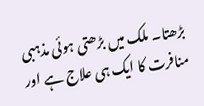بڑھتا۔ ملک میں بڑھتی ہوئی مذہبی منافرت کا ایک ہی علاج ہے اور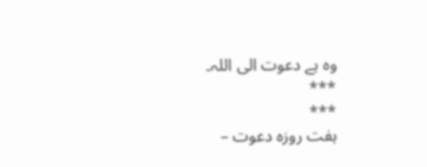وہ ہے دعوت الی اللہ۔
***
***
ہفت روزہ دعوت –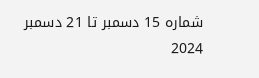شمارہ 15 دسمبر تا 21 دسمبر 2024